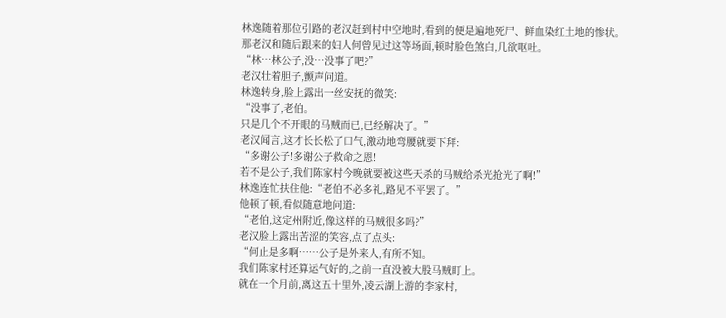林逸随着那位引路的老汉赶到村中空地时,看到的便是遍地死尸、鲜血染红土地的惨状。
那老汉和随后跟来的妇人何曾见过这等场面,顿时脸色煞白,几欲呕吐。
“林…林公子,没…没事了吧?”
老汉壮着胆子,颤声问道。
林逸转身,脸上露出一丝安抚的微笑:
“没事了,老伯。
只是几个不开眼的马贼而已,已经解决了。”
老汉闻言,这才长长松了口气,激动地弯腰就要下拜:
“多谢公子!多谢公子救命之恩!
若不是公子,我们陈家村今晚就要被这些天杀的马贼给杀光抢光了啊!”
林逸连忙扶住他:“老伯不必多礼,路见不平罢了。”
他顿了顿,看似随意地问道:
“老伯,这定州附近,像这样的马贼很多吗?”
老汉脸上露出苦涩的笑容,点了点头:
“何止是多啊……公子是外来人,有所不知。
我们陈家村还算运气好的,之前一直没被大股马贼盯上。
就在一个月前,离这五十里外,凌云湖上游的李家村,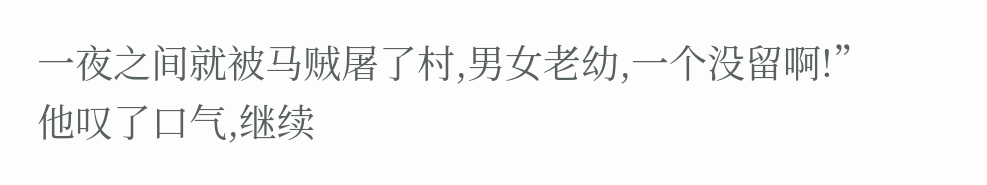一夜之间就被马贼屠了村,男女老幼,一个没留啊!”
他叹了口气,继续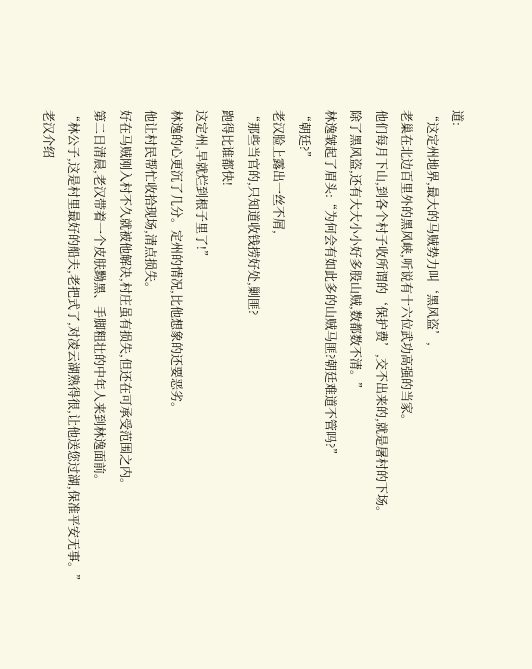道:
“这定州地界,最大的马贼势力叫‘黑风盗’,
老巢在北边百里外的黑风峡,听说有十六位武功高强的当家。
他们每月下山,到各个村子收所谓的‘保护费’,交不出来的,就是屠村的下场。
除了黑风盗,还有大大小小好多股山贼,数都数不清。”
林逸皱起了眉头:“为何会有如此多的山贼马匪?朝廷难道不管吗?”
“朝廷?”
老汉脸上露出一丝不屑,
“那些当官的,只知道收钱捞好处,剿匪?
跑得比谁都快!
这定州,早就烂到根子里了!”
林逸的心更沉了几分。定州的情况,比他想象的还要恶劣。
他让村民帮忙收拾现场,清点损失。
好在马贼刚入村不久就被他解决,村庄虽有损失,但还在可承受范围之内。
第二日清晨,老汉带着一个皮肤黝黑、手脚粗壮的中年人来到林逸面前。
“林公子,这是村里最好的船夫,老把式了,对凌云湖熟得很,让他送您过湖,保准平安无事。”
老汉介绍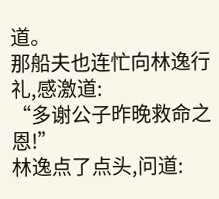道。
那船夫也连忙向林逸行礼,感激道:
“多谢公子昨晚救命之恩!”
林逸点了点头,问道: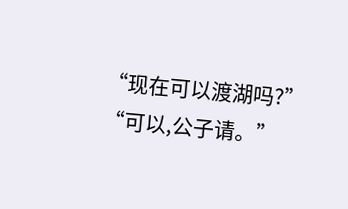“现在可以渡湖吗?”
“可以,公子请。”